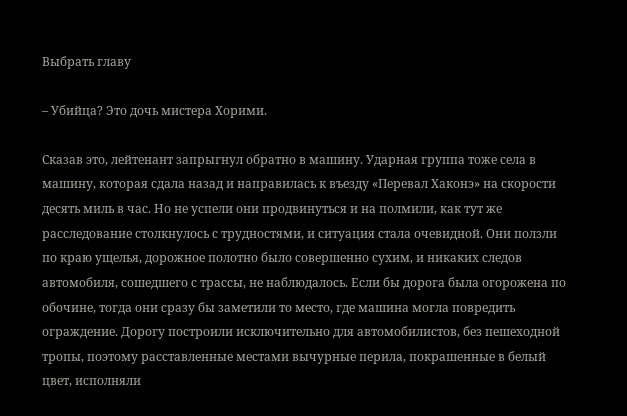Выбрать главу

– Убийца? Это дочь мистера Хорими.

Сказав это, лейтенант запрыгнул обратно в машину. Ударная группа тоже села в машину, которая сдала назад и направилась к въезду «Перевал Хаконэ» на скорости десять миль в час. Но не успели они продвинуться и на полмили, как тут же расследование столкнулось с трудностями, и ситуация стала очевидной. Они ползли по краю ущелья, дорожное полотно было совершенно сухим, и никаких следов автомобиля, сошедшего с трассы, не наблюдалось. Если бы дорога была огорожена по обочине, тогда они сразу бы заметили то место, где машина могла повредить ограждение. Дорогу построили исключительно для автомобилистов, без пешеходной тропы, поэтому расставленные местами вычурные перила, покрашенные в белый цвет, исполняли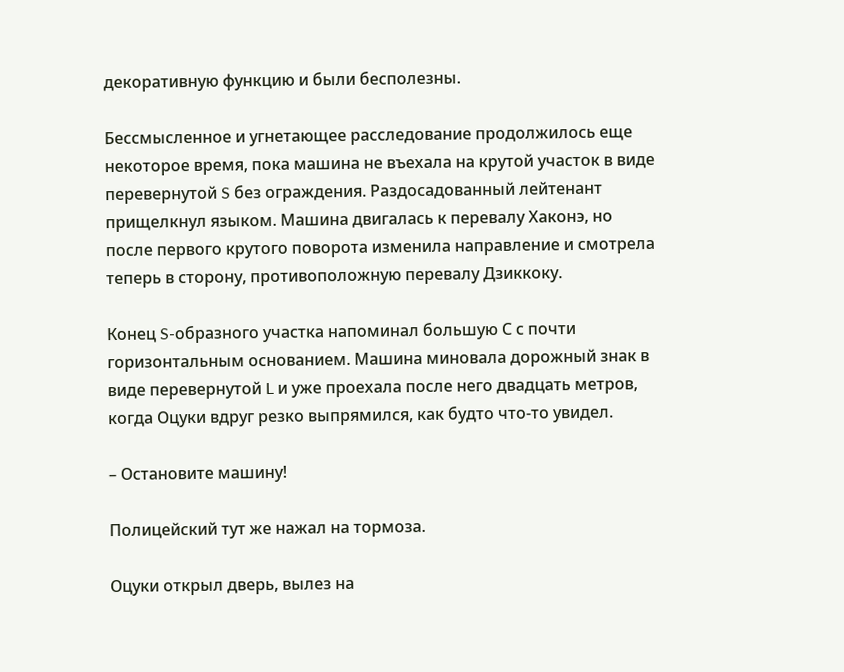декоративную функцию и были бесполезны.

Бессмысленное и угнетающее расследование продолжилось еще некоторое время, пока машина не въехала на крутой участок в виде перевернутой S без ограждения. Раздосадованный лейтенант прищелкнул языком. Машина двигалась к перевалу Хаконэ, но после первого крутого поворота изменила направление и смотрела теперь в сторону, противоположную перевалу Дзиккоку.

Конец S-образного участка напоминал большую С с почти горизонтальным основанием. Машина миновала дорожный знак в виде перевернутой L и уже проехала после него двадцать метров, когда Оцуки вдруг резко выпрямился, как будто что-то увидел.

– Остановите машину!

Полицейский тут же нажал на тормоза.

Оцуки открыл дверь, вылез на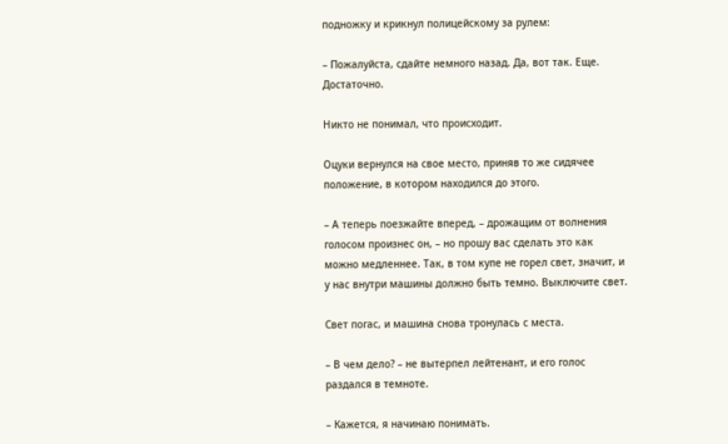подножку и крикнул полицейскому за рулем:

– Пожалуйста, сдайте немного назад. Да, вот так. Еще. Достаточно.

Никто не понимал, что происходит.

Оцуки вернулся на свое место, приняв то же сидячее положение, в котором находился до этого.

– А теперь поезжайте вперед, – дрожащим от волнения голосом произнес он, – но прошу вас сделать это как можно медленнее. Так, в том купе не горел свет, значит, и у нас внутри машины должно быть темно. Выключите свет.

Свет погас, и машина снова тронулась с места.

– В чем дело? – не вытерпел лейтенант, и его голос раздался в темноте.

– Кажется, я начинаю понимать.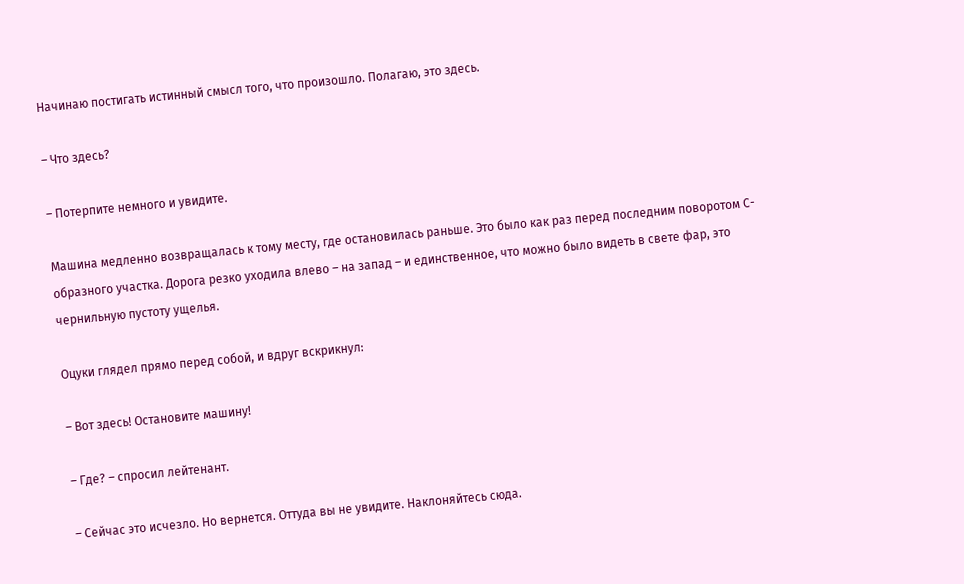Начинаю постигать истинный смысл того, что произошло. Полагаю, это здесь.

– Что здесь?

– Потерпите немного и увидите.

Машина медленно возвращалась к тому месту, где остановилась раньше. Это было как раз перед последним поворотом С-образного участка. Дорога резко уходила влево – на запад – и единственное, что можно было видеть в свете фар, это чернильную пустоту ущелья.

Оцуки глядел прямо перед собой, и вдруг вскрикнул:

– Вот здесь! Остановите машину!

– Где? – спросил лейтенант.

– Сейчас это исчезло. Но вернется. Оттуда вы не увидите. Наклоняйтесь сюда.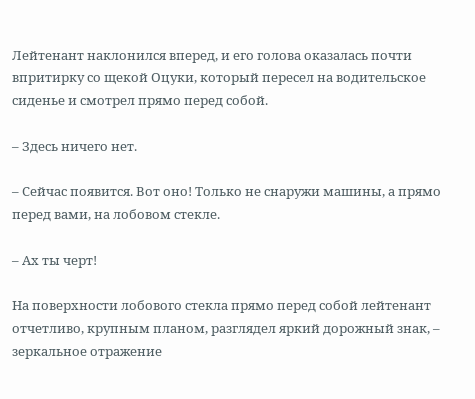Лейтенант наклонился вперед, и его голова оказалась почти впритирку со щекой Оцуки, который пересел на водительское сиденье и смотрел прямо перед собой.

– Здесь ничего нет.

– Сейчас появится. Вот оно! Только не снаружи машины, а прямо перед вами, на лобовом стекле.

– Ах ты черт!

На поверхности лобового стекла прямо перед собой лейтенант отчетливо, крупным планом, разглядел яркий дорожный знак, – зеркальное отражение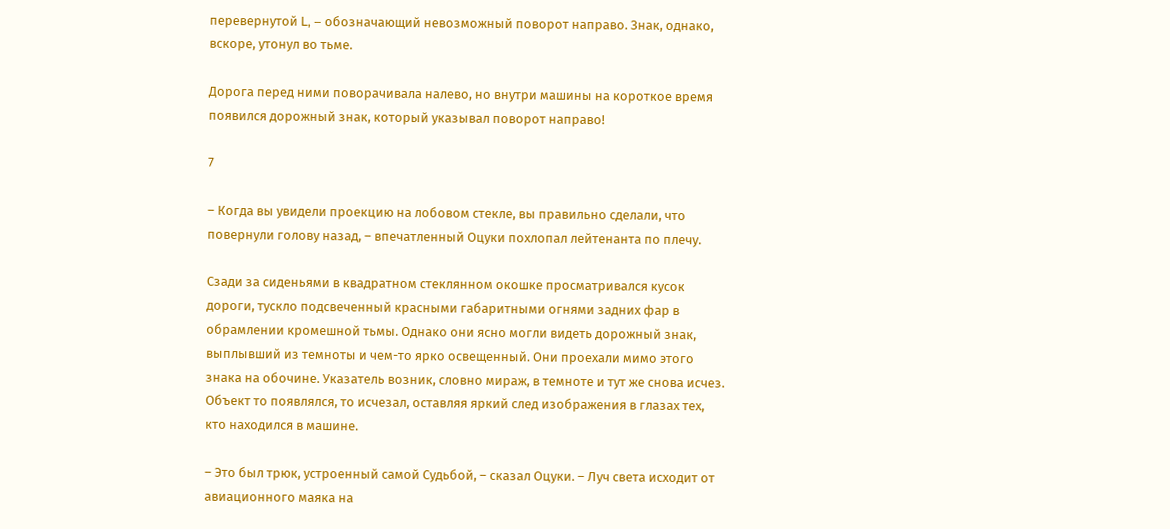перевернутой L, – обозначающий невозможный поворот направо. Знак, однако, вскоре, утонул во тьме.

Дорога перед ними поворачивала налево, но внутри машины на короткое время появился дорожный знак, который указывал поворот направо!

7

– Когда вы увидели проекцию на лобовом стекле, вы правильно сделали, что повернули голову назад, – впечатленный Оцуки похлопал лейтенанта по плечу.

Сзади за сиденьями в квадратном стеклянном окошке просматривался кусок дороги, тускло подсвеченный красными габаритными огнями задних фар в обрамлении кромешной тьмы. Однако они ясно могли видеть дорожный знак, выплывший из темноты и чем-то ярко освещенный. Они проехали мимо этого знака на обочине. Указатель возник, словно мираж, в темноте и тут же снова исчез. Объект то появлялся, то исчезал, оставляя яркий след изображения в глазах тех, кто находился в машине.

– Это был трюк, устроенный самой Судьбой, – сказал Оцуки. – Луч света исходит от авиационного маяка на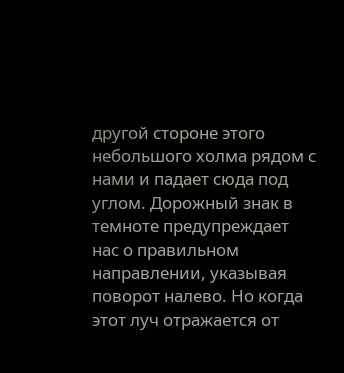другой стороне этого небольшого холма рядом с нами и падает сюда под углом. Дорожный знак в темноте предупреждает нас о правильном направлении, указывая поворот налево. Но когда этот луч отражается от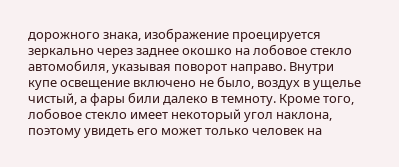дорожного знака, изображение проецируется зеркально через заднее окошко на лобовое стекло автомобиля, указывая поворот направо. Внутри купе освещение включено не было, воздух в ущелье чистый, а фары били далеко в темноту. Кроме того, лобовое стекло имеет некоторый угол наклона, поэтому увидеть его может только человек на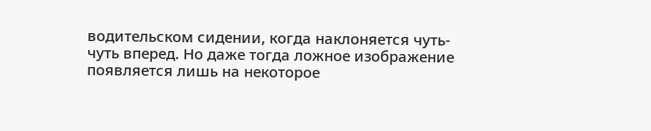водительском сидении, когда наклоняется чуть-чуть вперед. Но даже тогда ложное изображение появляется лишь на некоторое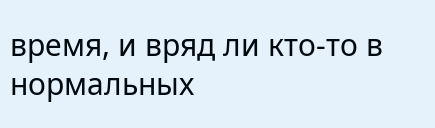время, и вряд ли кто-то в нормальных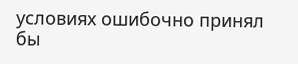условиях ошибочно принял бы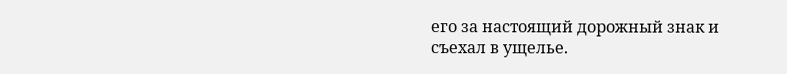его за настоящий дорожный знак и съехал в ущелье.